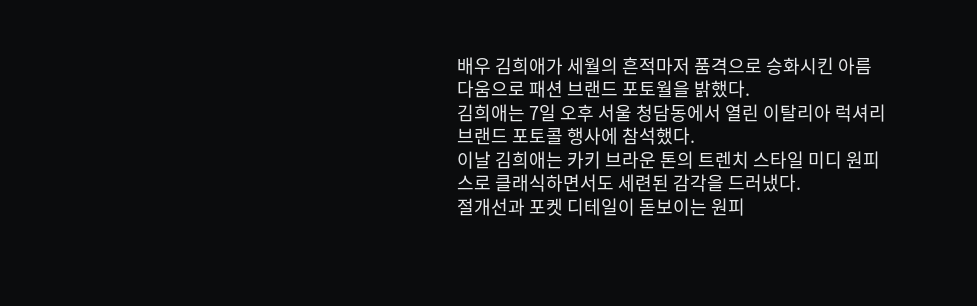배우 김희애가 세월의 흔적마저 품격으로 승화시킨 아름다움으로 패션 브랜드 포토월을 밝했다.
김희애는 7일 오후 서울 청담동에서 열린 이탈리아 럭셔리 브랜드 포토콜 행사에 참석했다.
이날 김희애는 카키 브라운 톤의 트렌치 스타일 미디 원피스로 클래식하면서도 세련된 감각을 드러냈다.
절개선과 포켓 디테일이 돋보이는 원피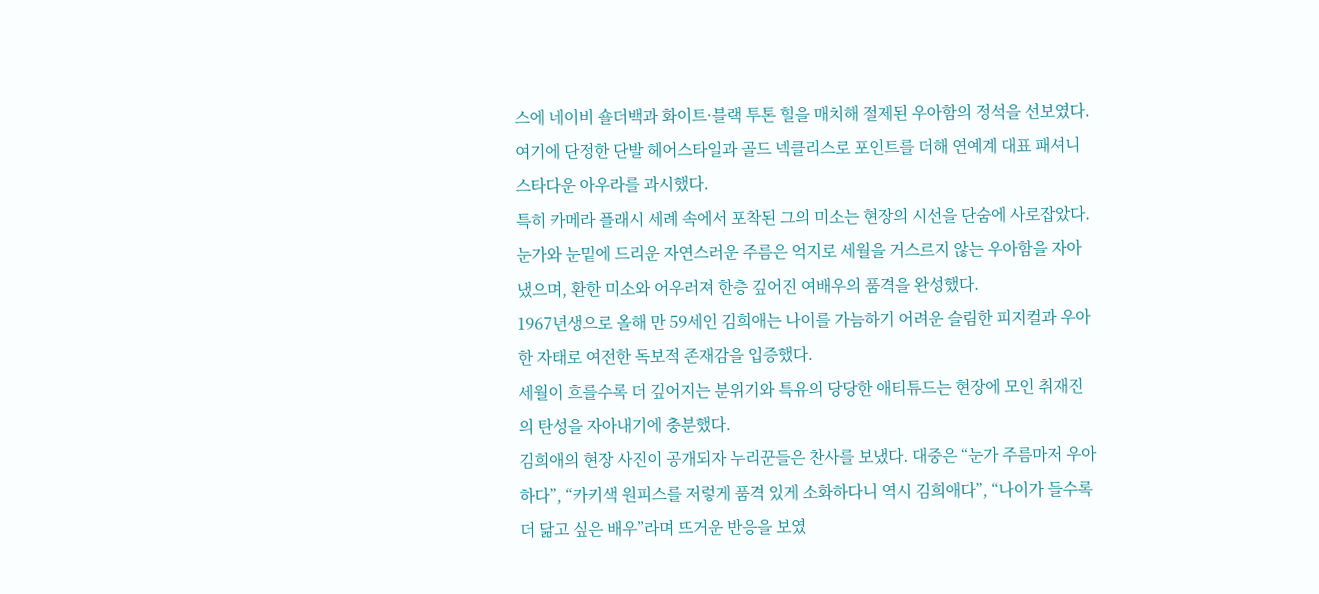스에 네이비 숄더백과 화이트·블랙 투톤 힐을 매치해 절제된 우아함의 정석을 선보였다. 여기에 단정한 단발 헤어스타일과 골드 넥클리스로 포인트를 더해 연예계 대표 패셔니스타다운 아우라를 과시했다.
특히 카메라 플래시 세례 속에서 포착된 그의 미소는 현장의 시선을 단숨에 사로잡았다.
눈가와 눈밑에 드리운 자연스러운 주름은 억지로 세월을 거스르지 않는 우아함을 자아냈으며, 환한 미소와 어우러져 한층 깊어진 여배우의 품격을 완성했다.
1967년생으로 올해 만 59세인 김희애는 나이를 가늠하기 어려운 슬림한 피지컬과 우아한 자태로 여전한 독보적 존재감을 입증했다.
세월이 흐를수록 더 깊어지는 분위기와 특유의 당당한 애티튜드는 현장에 모인 취재진의 탄성을 자아내기에 충분했다.
김희애의 현장 사진이 공개되자 누리꾼들은 찬사를 보냈다. 대중은 “눈가 주름마저 우아하다”, “카키색 원피스를 저렇게 품격 있게 소화하다니 역시 김희애다”, “나이가 들수록 더 닮고 싶은 배우”라며 뜨거운 반응을 보였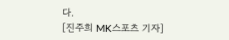다.
[진주희 MK스포츠 기자]